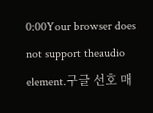0:00Your browser does not support theaudio element.구글 선호 매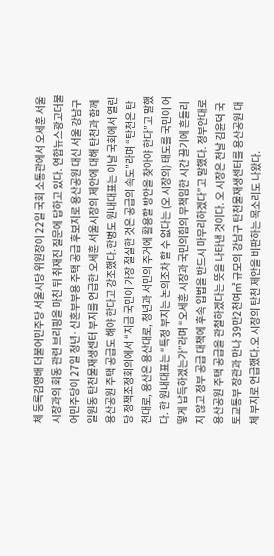체 등록김영배 더불어민주당 서울시당 위원장이 22일 국회 소통관에서 오세훈 서울시장과의 회동 관련 브리핑을 마친 뒤 취재진 질문에 답하고 있다. 연합뉴스광고더불어민주당이 27일 청년·신혼부부용 주택 공급 후보지로 용산공원 대신 서울 강남구 일원동 탄천물재생센터 부지를 언급한 오세훈 서울시장의 제안에 대해 탄천과 함께 용산공원 주택 공급도 해야 한다고 강조했다.한병도 원내대표는 이날 국회에서 열린 당 정책조정회의에서 “지금 국민이 가장 절실한 것은 공급의 속도”라며 “탄천은 탄천대로, 용산은 용산대로, 청년과 서민의 주거에 활용할 방안을 찾아야 한다”고 말했다. 한 원내대표는 “특정 부지는 논의조차 할 수 없다는 (오 시장의) 태도를 국민이 어떻게 납득하겠는가”라며 “오세훈 시장과 국민의힘의 무책임한 시간 끌기에 흔들리지 않고 정부 공급 대책에 후속 입법을 반드시 마무리하겠다”고 말했다. 정부안대로 용산공원 주택 공급을 관철하겠다는 뜻을 나타낸 것이다. 오 시장은 전날 김윤덕 국토교통부 장관과 만나 39만2천여㎡ 규모의 강남구 탄천물재생센터를 용산공원 대체 부지로 언급했다.오 시장의 탄천 제안을 비판하는 목소리도 나왔다.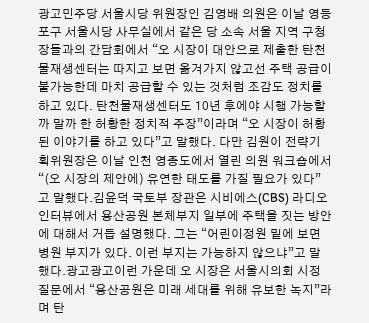광고민주당 서울시당 위원장인 김영배 의원은 이날 영등포구 서울시당 사무실에서 같은 당 소속 서울 지역 구청장들과의 간담회에서 “오 시장이 대안으로 제출한 탄천물재생센터는 따지고 보면 옮겨가지 않고선 주택 공급이 불가능한데 마치 공급할 수 있는 것처럼 조감도 정치를 하고 있다. 탄천물재생센터도 10년 후에야 시행 가능할까 말까 한 허황한 정치적 주장”이라며 “오 시장이 허황된 이야기를 하고 있다”고 말했다. 다만 김원이 전략기획위원장은 이날 인천 영종도에서 열린 의원 워크숍에서 “(오 시장의 제안에) 유연한 태도를 가질 필요가 있다”고 말했다.김윤덕 국토부 장관은 시비에스(CBS) 라디오 인터뷰에서 용산공원 본체부지 일부에 주택을 짓는 방안에 대해서 거듭 설명했다. 그는 “어린이정원 밑에 보면 병원 부지가 있다. 이런 부지는 가능하지 않으냐”고 말했다.광고광고이런 가운데 오 시장은 서울시의회 시정질문에서 “용산공원은 미래 세대를 위해 유보한 녹지”라며 탄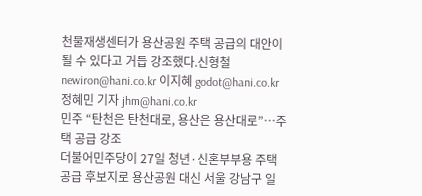천물재생센터가 용산공원 주택 공급의 대안이 될 수 있다고 거듭 강조했다.신형철 newiron@hani.co.kr 이지혜 godot@hani.co.kr 정혜민 기자 jhm@hani.co.kr
민주 “탄천은 탄천대로, 용산은 용산대로”…주택 공급 강조
더불어민주당이 27일 청년·신혼부부용 주택 공급 후보지로 용산공원 대신 서울 강남구 일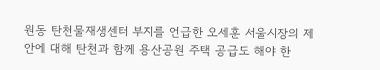원동 탄천물재생센터 부지를 언급한 오세훈 서울시장의 제안에 대해 탄천과 함께 용산공원 주택 공급도 해야 한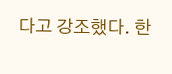다고 강조했다. 한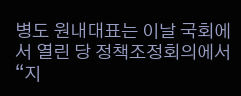병도 원내대표는 이날 국회에서 열린 당 정책조정회의에서 “지